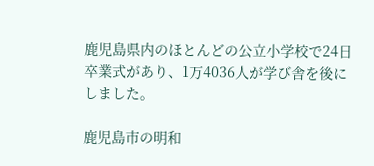鹿児島県内のほとんどの公立小学校で24日卒業式があり、1万4036人が学び舎を後にしました。

鹿児島市の明和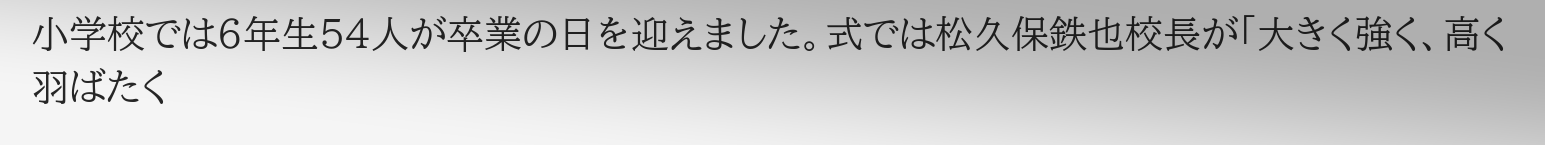小学校では6年生54人が卒業の日を迎えました。式では松久保鉄也校長が「大きく強く、高く羽ばたく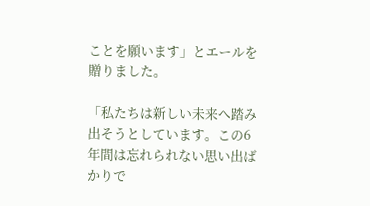ことを願います」とエールを贈りました。

「私たちは新しい未来へ踏み出そうとしています。この6年間は忘れられない思い出ばかりで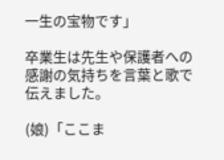一生の宝物です」

卒業生は先生や保護者への感謝の気持ちを言葉と歌で伝えました。

(娘)「ここま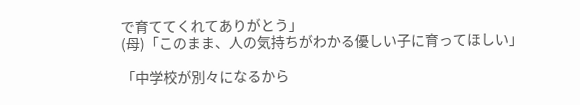で育ててくれてありがとう」
(母)「このまま、人の気持ちがわかる優しい子に育ってほしい」

「中学校が別々になるから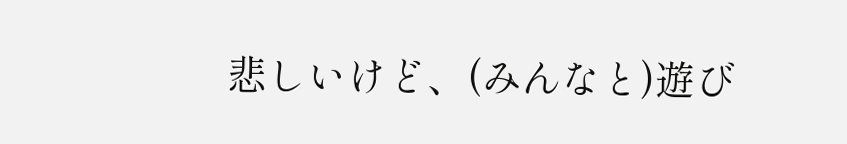悲しいけど、(みんなと)遊び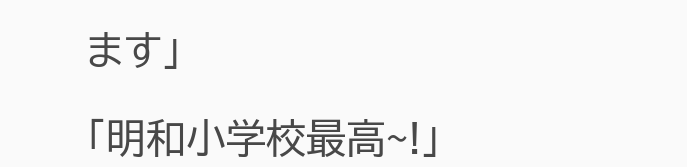ます」

「明和小学校最高~!」